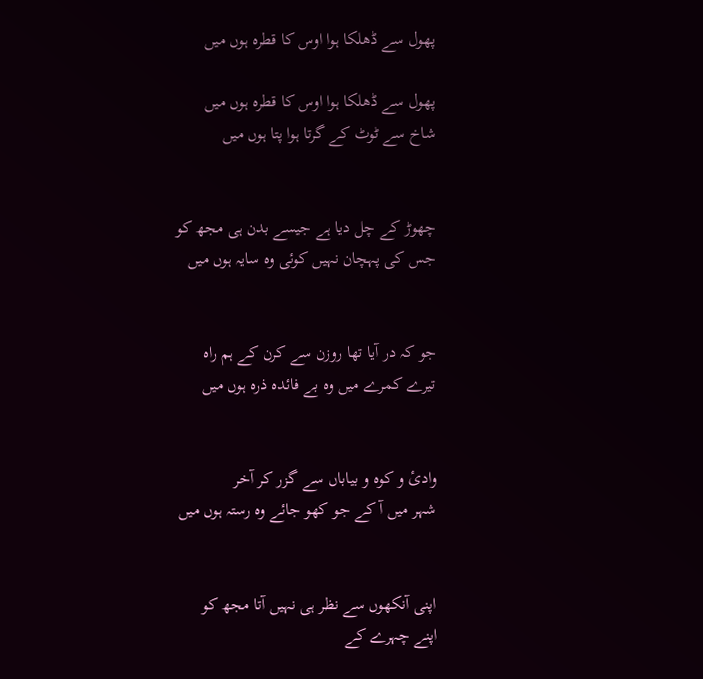پھول سے ڈھلکا ہوا اوس کا قطرہ ہوں میں

پھول سے ڈھلکا ہوا اوس کا قطرہ ہوں میں
شاخ سے ٹوٹ کے گرتا ہوا پتا ہوں میں


چھوڑ کے چل دیا ہے جیسے بدن ہی مجھ کو
جس کی پہچان نہیں کوئی وہ سایہ ہوں میں


جو کہ در آیا تھا روزن سے کرن کے ہم راہ
تیرے کمرے میں وہ بے فائدہ ذرہ ہوں میں


وادیٔ و کوہ و بیاباں سے گزر کر آخر
شہر میں آ کے جو کھو جائے وہ رستہ ہوں میں


اپنی آنکھوں سے نظر ہی نہیں آتا مجھ کو
اپنے چہرے کے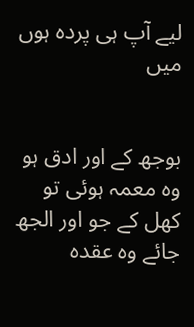لیے آپ ہی پردہ ہوں میں


بوجھ کے اور ادق ہو وہ معمہ ہوئی تو
کھل کے جو اور الجھ جائے وہ عقدہ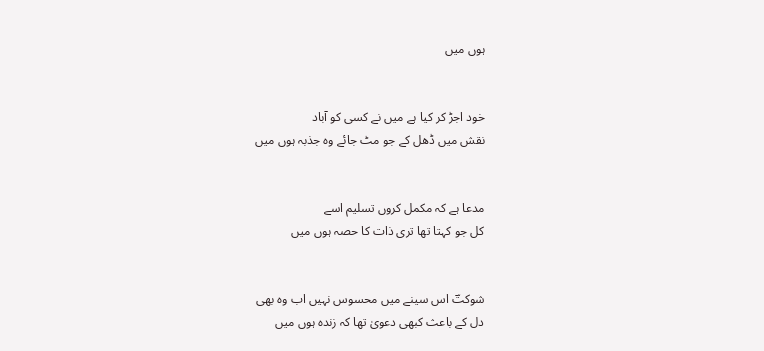ہوں میں


خود اجڑ کر کیا ہے میں نے کسی کو آباد
نقش میں ڈھل کے جو مٹ جائے وہ جذبہ ہوں میں


مدعا ہے کہ مکمل کروں تسلیم اسے
کل جو کہتا تھا تری ذات کا حصہ ہوں میں


شوکتؔ اس سینے میں محسوس نہیں اب وہ بھی
دل کے باعث کبھی دعویٰ تھا کہ زندہ ہوں میں